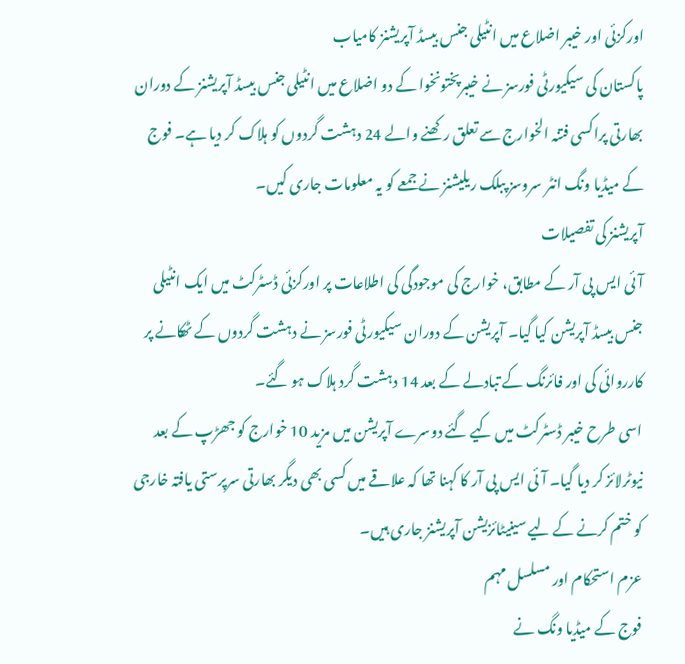اورکزئی اور خیبر اضلاع میں انٹیلی جنس بیسڈ آپریشنز کامیاب
پاکستان کی سیکیورٹی فورسز نے خیبرپختونخوا کے دو اضلاع میں انٹیلی جنس بیسڈ آپریشنز کے دوران بھارتی پراکسی فتنہ الخوارج سے تعلق رکھنے والے 24 دہشت گردوں کو ہلاک کر دیا ہے۔ فوج کے میڈیا ونگ انٹر سروسز پبلک ریلیشنز نے جمعے کو یہ معلومات جاری کیں۔
آپریشنز کی تفصیلات
آئی ایس پی آر کے مطابق، خوارج کی موجودگی کی اطلاعات پر اورکزئی ڈسٹرکٹ میں ایک انٹیلی جنس بیسڈ آپریشن کیا گیا۔ آپریشن کے دوران سیکیورٹی فورسز نے دہشت گردوں کے ٹھکانے پر کارروائی کی اور فائرنگ کے تبادلے کے بعد 14 دہشت گرد ہلاک ہو گئے۔
اسی طرح خیبر ڈسٹرکٹ میں کیے گئے دوسرے آپریشن میں مزید 10 خوارج کو جھڑپ کے بعد نیوٹرلائز کر دیا گیا۔ آئی ایس پی آر کا کہنا تھا کہ علاقے میں کسی بھی دیگر بھارتی سرپرستی یافتہ خارجی کو ختم کرنے کے لیے سینیٹائزیشن آپریشنز جاری ہیں۔
عزم استحکام اور مسلسل مہم
فوج کے میڈیا ونگ نے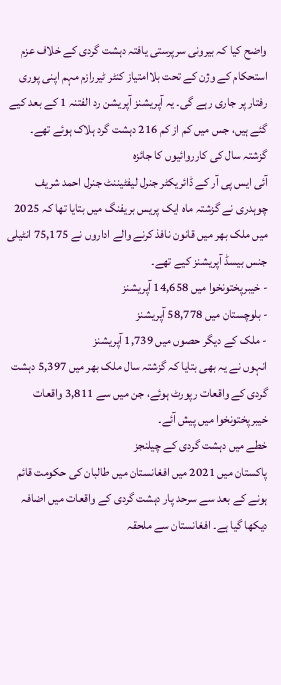واضح کیا کہ بیرونی سرپرستی یافتہ دہشت گردی کے خلاف عزم استحکام کے وژن کے تحت بلاامتیاز کنٹر ٹیررازم مہم اپنی پوری رفتار پر جاری رہے گی۔ یہ آپریشنز آپریشن رد الفتنہ 1 کے بعد کیے گئے ہیں، جس میں کم از کم 216 دہشت گرد ہلاک ہوئے تھے۔
گزشتہ سال کی کارروائیوں کا جائزہ
آئی ایس پی آر کے ڈائریکٹر جنرل لیفٹیننٹ جنرل احمد شریف چوہدری نے گزشتہ ماہ ایک پریس بریفنگ میں بتایا تھا کہ 2025 میں ملک بھر میں قانون نافذ کرنے والے اداروں نے 75,175 انٹیلی جنس بیسڈ آپریشنز کیے تھے۔
- خیبرپختونخوا میں 14,658 آپریشنز
- بلوچستان میں 58,778 آپریشنز
- ملک کے دیگر حصوں میں 1,739 آپریشنز
انہوں نے یہ بھی بتایا کہ گزشتہ سال ملک بھر میں 5,397 دہشت گردی کے واقعات رپورٹ ہوئے، جن میں سے 3,811 واقعات خیبرپختونخوا میں پیش آئے۔
خطے میں دہشت گردی کے چیلنجز
پاکستان میں 2021 میں افغانستان میں طالبان کی حکومت قائم ہونے کے بعد سے سرحد پار دہشت گردی کے واقعات میں اضافہ دیکھا گیا ہے۔ افغانستان سے ملحقہ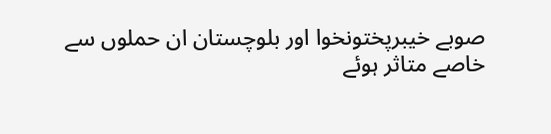صوبے خیبرپختونخوا اور بلوچستان ان حملوں سے خاصے متاثر ہوئے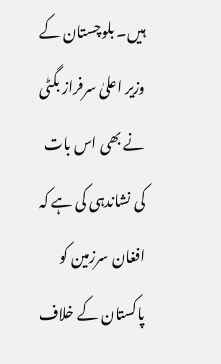ہیں۔ بلوچستان کے وزیر اعلیٰ سرفراز بگٹی نے بھی اس بات کی نشاندہی کی ہے کہ افغان سرزمین کو پاکستان کے خلاف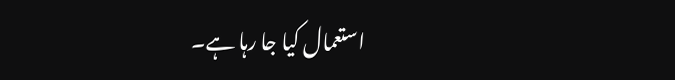استعمال کیا جا رہا ہے۔